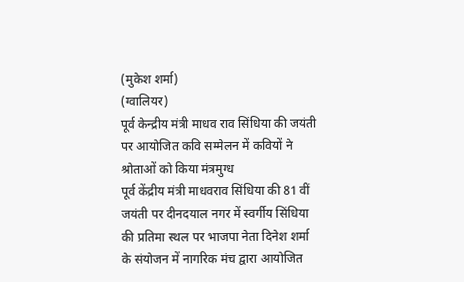(मुकेश शर्मा)
(ग्वालियर)
पूर्व केन्द्रीय मंत्री माधव राव सिंधिया की जयंती पर आयोजित कवि सम्मेलन में कवियों ने श्रोताओं को किया मंत्रमुग्ध
पूर्व केंद्रीय मंत्री माधवराव सिंधिया की 81 वीं जयंती पर दीनदयाल नगर में स्वर्गीय सिंधिया की प्रतिमा स्थल पर भाजपा नेता दिनेश शर्मा के संयोजन में नागरिक मंच द्वारा आयोजित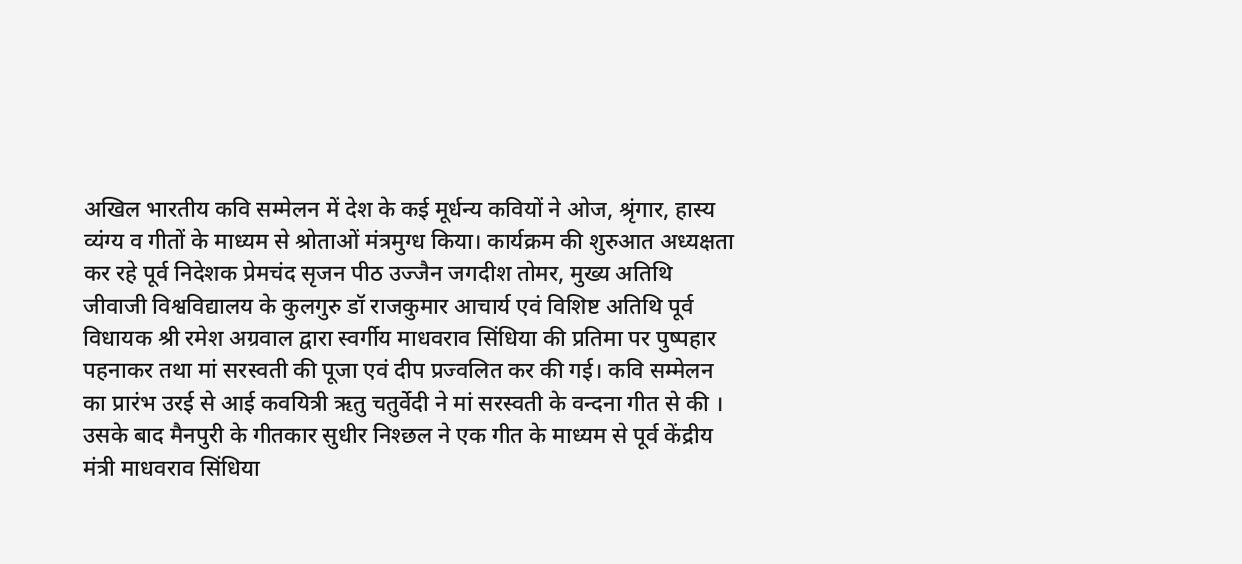अखिल भारतीय कवि सम्मेलन में देश के कई मूर्धन्य कवियों ने ओज, श्रृंगार, हास्य व्यंग्य व गीतों के माध्यम से श्रोताओं मंत्रमुग्ध किया। कार्यक्रम की शुरुआत अध्यक्षता कर रहे पूर्व निदेशक प्रेमचंद सृजन पीठ उज्जैन जगदीश तोमर, मुख्य अतिथि जीवाजी विश्वविद्यालय के कुलगुरु डॉ राजकुमार आचार्य एवं विशिष्ट अतिथि पूर्व विधायक श्री रमेश अग्रवाल द्वारा स्वर्गीय माधवराव सिंधिया की प्रतिमा पर पुष्पहार पहनाकर तथा मां सरस्वती की पूजा एवं दीप प्रज्वलित कर की गई। कवि सम्मेलन का प्रारंभ उरई से आई कवयित्री ऋतु चतुर्वेदी ने मां सरस्वती के वन्दना गीत से की । उसके बाद मैनपुरी के गीतकार सुधीर निश्छल ने एक गीत के माध्यम से पूर्व केंद्रीय मंत्री माधवराव सिंधिया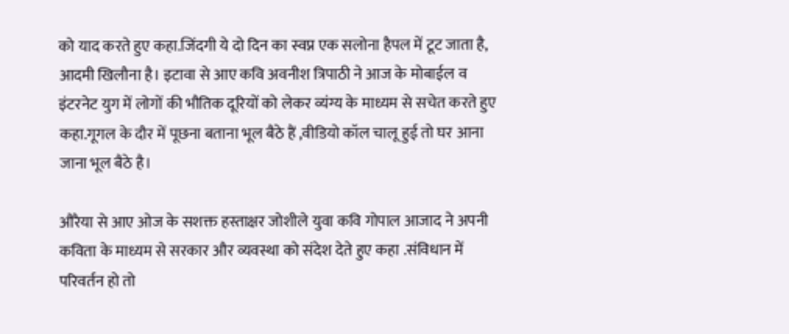को याद करते हुए कहा.जिंदगी ये दो दिन का स्वप्न एक सलोना हैपल में टूट जाता है, आदमी खिलौना है। इटावा से आए कवि अवनीश त्रिपाठी ने आज के मोबाईल व इंटरनेट युग में लोगों की भौतिक दूरियों को लेकर व्यंग्य के माध्यम से सचेत करते हुए कहा.गूगल के दौर में पूछना बताना भूल बैठे हैं ,वीडियो कॉल चालू हुई तो घर आना जाना भूल बैठे है।

औरैया से आए ओज के सशक्त हस्ताक्षर जोशीले युवा कवि गोपाल आजाद ने अपनी कविता के माध्यम से सरकार और व्यवस्था को संदेश देते हुए कहा .संविधान में परिवर्तन हो तो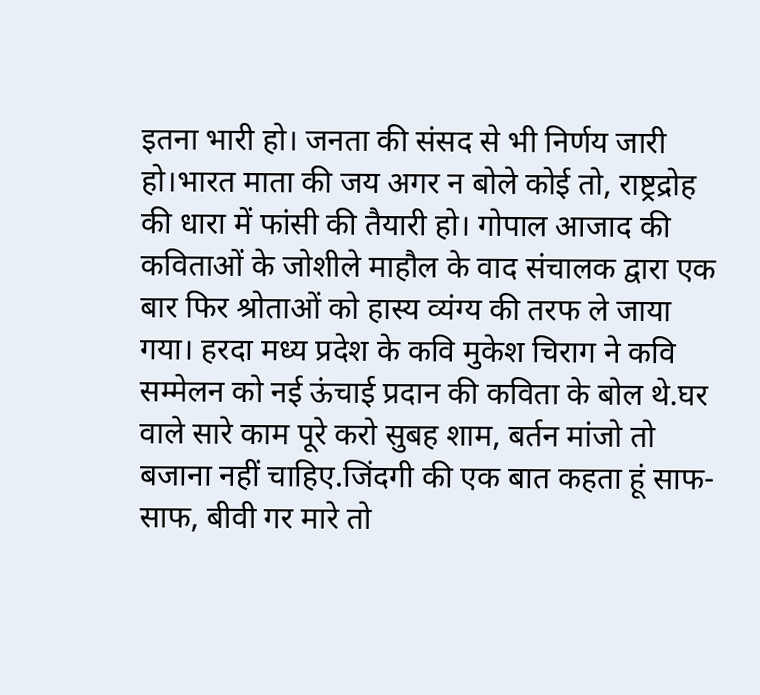इतना भारी हो। जनता की संसद से भी निर्णय जारी हो।भारत माता की जय अगर न बोले कोई तो, राष्ट्रद्रोह की धारा में फांसी की तैयारी हो। गोपाल आजाद की कविताओं के जोशीले माहौल के वाद संचालक द्वारा एक बार फिर श्रोताओं को हास्य व्यंग्य की तरफ ले जाया गया। हरदा मध्य प्रदेश के कवि मुकेश चिराग ने कवि सम्मेलन को नई ऊंचाई प्रदान की कविता के बोल थे.घर वाले सारे काम पूरे करो सुबह शाम, बर्तन मांजो तो बजाना नहीं चाहिए.जिंदगी की एक बात कहता हूं साफ- साफ, बीवी गर मारे तो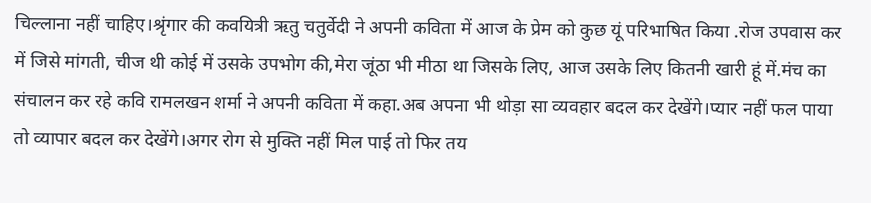चिल्लाना नहीं चाहिए।श्रृंगार की कवयित्री ऋतु चतुर्वेदी ने अपनी कविता में आज के प्रेम को कुछ यूं परिभाषित किया .रोज उपवास कर में जिसे मांगती, चीज थी कोई में उसके उपभोग की,मेरा जूंठा भी मीठा था जिसके लिए, आज उसके लिए कितनी खारी हूं में.मंच का संचालन कर रहे कवि रामलखन शर्मा ने अपनी कविता में कहा.अब अपना भी थोड़ा सा व्यवहार बदल कर देखेंगे।प्यार नहीं फल पाया तो व्यापार बदल कर देखेंगे।अगर रोग से मुक्ति नहीं मिल पाई तो फिर तय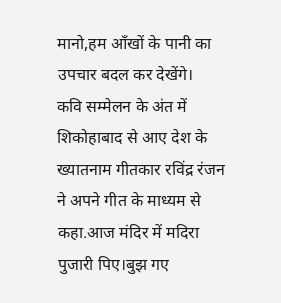मानो,हम आँखों के पानी का उपचार बदल कर देखेंगे।
कवि सम्मेलन के अंत में शिकोहाबाद से आए देश के ख्यातनाम गीतकार रविंद्र रंजन ने अपने गीत के माध्यम से कहा.आज मंदिर में मदिरा पुजारी पिए।बुझ गए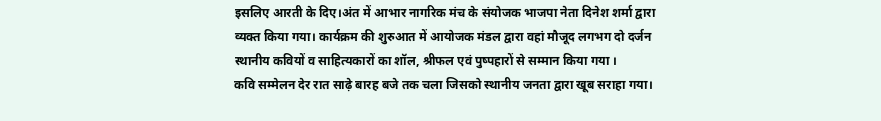इसलिए आरती के दिए।अंत में आभार नागरिक मंच के संयोजक भाजपा नेता दिनेश शर्मा द्वारा व्यक्त किया गया। कार्यक्रम की शुरुआत में आयोजक मंडल द्वारा वहां मौजूद लगभग दो दर्जन स्थानीय कवियों व साहित्यकारों का शॉल, श्रीफल एवं पुष्पहारों से सम्मान किया गया ।
कवि सम्मेलन देर रात साढ़े बारह बजे तक चला जिसको स्थानीय जनता द्वारा खूब सराहा गया।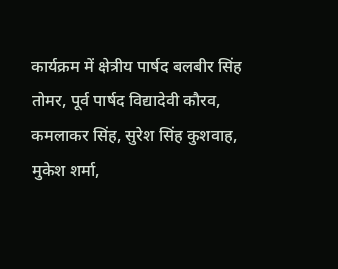कार्यक्रम में क्षेत्रीय पार्षद बलबीर सिंह तोमर, पूर्व पार्षद विद्यादेवी कौरव, कमलाकर सिंह, सुरेश सिंह कुशवाह, मुकेश शर्मा,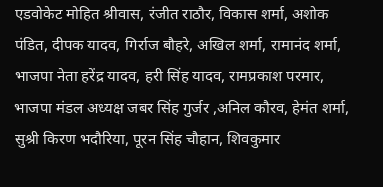एडवोकेट मोहित श्रीवास, रंजीत राठौर, विकास शर्मा, अशोक पंडित, दीपक यादव, गिर्राज बौहरे, अखिल शर्मा, रामानंद शर्मा, भाजपा नेता हरेंद्र यादव, हरी सिंह यादव, रामप्रकाश परमार, भाजपा मंडल अध्यक्ष जबर सिंह गुर्जर ,अनिल कौरव, हेमंत शर्मा, सुश्री किरण भदौरिया, पूरन सिंह चौहान, शिवकुमार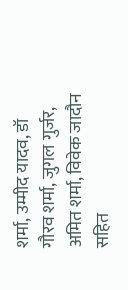शर्मा, उम्मीद यादव, डॉ गौरव शर्मा, जुगल गुर्जर, अमित शर्मा, विवेक जादौन सहित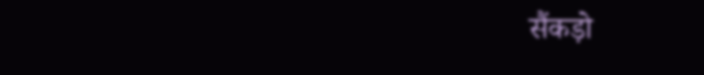सैंकड़ो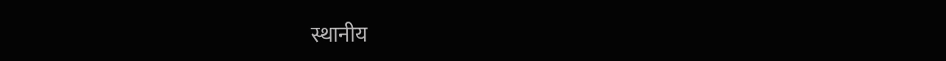स्थानीय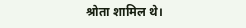श्रोता शामिल थे।